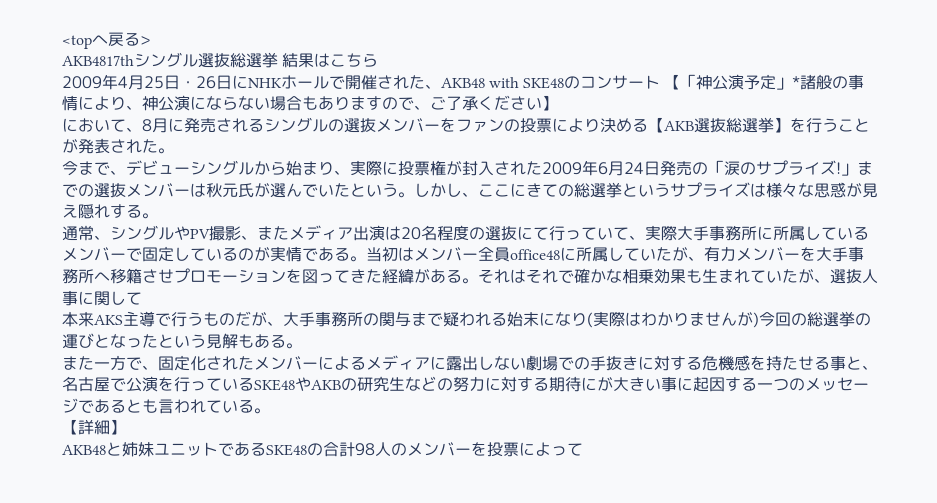<topへ戻る>
AKB4817thシングル選抜総選挙 結果はこちら
2009年4月25日・26日にNHKホールで開催された、AKB48 with SKE48のコンサート 【「神公演予定」*諸般の事情により、神公演にならない場合もありますので、ご了承ください】
において、8月に発売されるシングルの選抜メンバーをファンの投票により決める【AKB選抜総選挙】を行うことが発表された。
今まで、デビューシングルから始まり、実際に投票権が封入された2009年6月24日発売の「涙のサプライズ!」までの選抜メンバーは秋元氏が選んでいたという。しかし、ここにきての総選挙というサプライズは様々な思惑が見え隠れする。
通常、シングルやPV撮影、またメディア出演は20名程度の選抜にて行っていて、実際大手事務所に所属しているメンバーで固定しているのが実情である。当初はメンバー全員office48に所属していたが、有力メンバーを大手事務所へ移籍させプロモーションを図ってきた経緯がある。それはそれで確かな相乗効果も生まれていたが、選抜人事に関して
本来AKS主導で行うものだが、大手事務所の関与まで疑われる始末になり(実際はわかりませんが)今回の総選挙の運びとなったという見解もある。
また一方で、固定化されたメンバーによるメディアに露出しない劇場での手抜きに対する危機感を持たせる事と、名古屋で公演を行っているSKE48やAKBの研究生などの努力に対する期待にが大きい事に起因する一つのメッセージであるとも言われている。
【詳細】
AKB48と姉妹ユニットであるSKE48の合計98人のメンバーを投票によって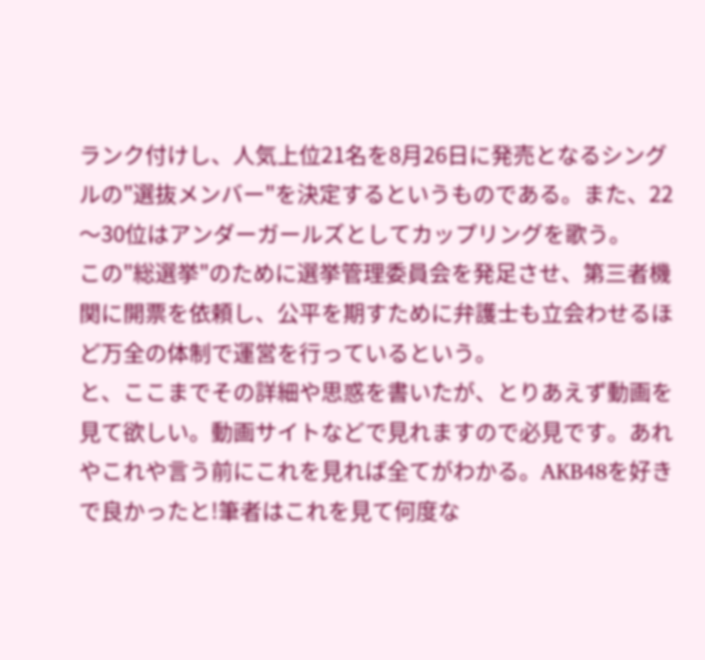ランク付けし、人気上位21名を8月26日に発売となるシングルの"選抜メンバー"を決定するというものである。また、22〜30位はアンダーガールズとしてカップリングを歌う。
この"総選挙"のために選挙管理委員会を発足させ、第三者機関に開票を依頼し、公平を期すために弁護士も立会わせるほど万全の体制で運営を行っているという。
と、ここまでその詳細や思惑を書いたが、とりあえず動画を見て欲しい。動画サイトなどで見れますので必見です。あれやこれや言う前にこれを見れば全てがわかる。AKB48を好きで良かったと!筆者はこれを見て何度な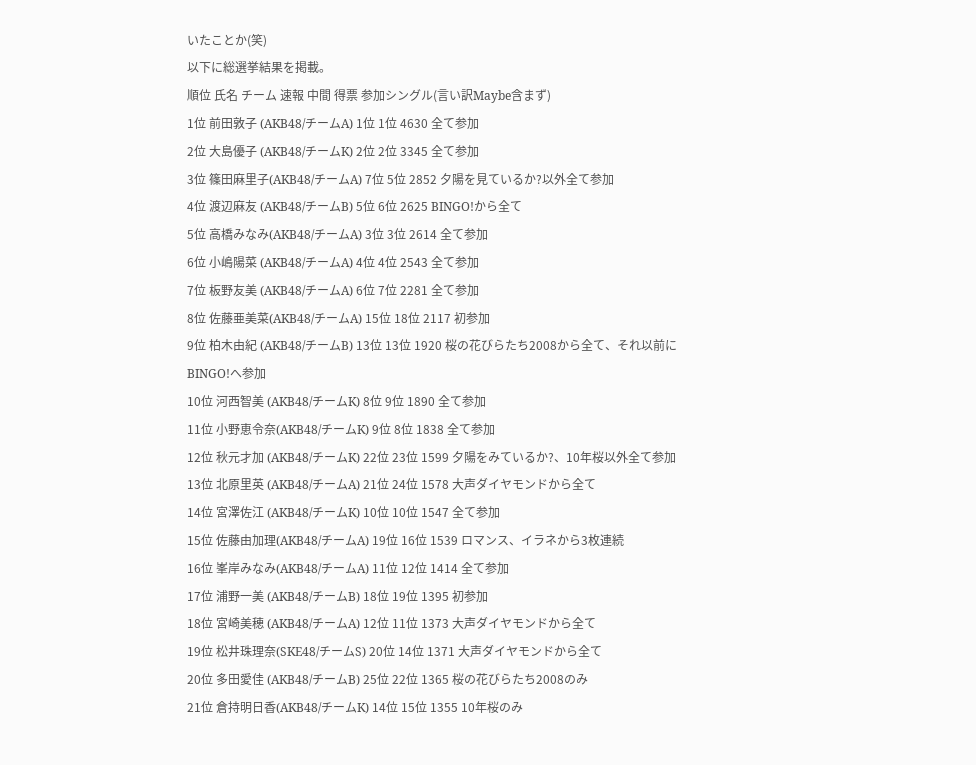いたことか(笑)
以下に総選挙結果を掲載。
順位 氏名 チーム 速報 中間 得票 参加シングル(言い訳Maybe含まず)
1位 前田敦子 (AKB48/チームA) 1位 1位 4630 全て参加
2位 大島優子 (AKB48/チームK) 2位 2位 3345 全て参加
3位 篠田麻里子(AKB48/チームA) 7位 5位 2852 夕陽を見ているか?以外全て参加
4位 渡辺麻友 (AKB48/チームB) 5位 6位 2625 BINGO!から全て
5位 高橋みなみ(AKB48/チームA) 3位 3位 2614 全て参加
6位 小嶋陽菜 (AKB48/チームA) 4位 4位 2543 全て参加
7位 板野友美 (AKB48/チームA) 6位 7位 2281 全て参加
8位 佐藤亜美菜(AKB48/チームA) 15位 18位 2117 初参加
9位 柏木由紀 (AKB48/チームB) 13位 13位 1920 桜の花びらたち2008から全て、それ以前にBINGO!へ参加
10位 河西智美 (AKB48/チームK) 8位 9位 1890 全て参加
11位 小野恵令奈(AKB48/チームK) 9位 8位 1838 全て参加
12位 秋元才加 (AKB48/チームK) 22位 23位 1599 夕陽をみているか?、10年桜以外全て参加
13位 北原里英 (AKB48/チームA) 21位 24位 1578 大声ダイヤモンドから全て
14位 宮澤佐江 (AKB48/チームK) 10位 10位 1547 全て参加
15位 佐藤由加理(AKB48/チームA) 19位 16位 1539 ロマンス、イラネから3枚連続
16位 峯岸みなみ(AKB48/チームA) 11位 12位 1414 全て参加
17位 浦野一美 (AKB48/チームB) 18位 19位 1395 初参加
18位 宮崎美穂 (AKB48/チームA) 12位 11位 1373 大声ダイヤモンドから全て
19位 松井珠理奈(SKE48/チームS) 20位 14位 1371 大声ダイヤモンドから全て
20位 多田愛佳 (AKB48/チームB) 25位 22位 1365 桜の花びらたち2008のみ
21位 倉持明日香(AKB48/チームK) 14位 15位 1355 10年桜のみ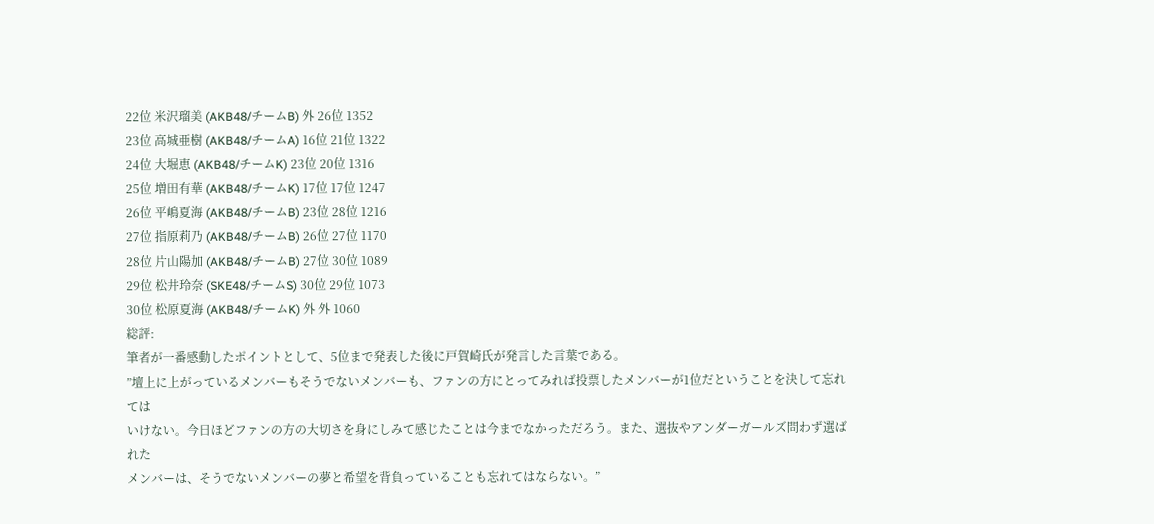22位 米沢瑠美 (AKB48/チームB) 外 26位 1352
23位 高城亜樹 (AKB48/チームA) 16位 21位 1322
24位 大堀恵 (AKB48/チームK) 23位 20位 1316
25位 増田有華 (AKB48/チームK) 17位 17位 1247
26位 平嶋夏海 (AKB48/チームB) 23位 28位 1216
27位 指原莉乃 (AKB48/チームB) 26位 27位 1170
28位 片山陽加 (AKB48/チームB) 27位 30位 1089
29位 松井玲奈 (SKE48/チームS) 30位 29位 1073
30位 松原夏海 (AKB48/チームK) 外 外 1060
総評:
筆者が一番感動したポイントとして、5位まで発表した後に戸賀崎氏が発言した言葉である。
”壇上に上がっているメンバーもそうでないメンバーも、ファンの方にとってみれば投票したメンバーが1位だということを決して忘れては
いけない。今日ほどファンの方の大切さを身にしみて感じたことは今までなかっただろう。また、選抜やアンダーガールズ問わず選ばれた
メンバーは、そうでないメンバーの夢と希望を背負っていることも忘れてはならない。”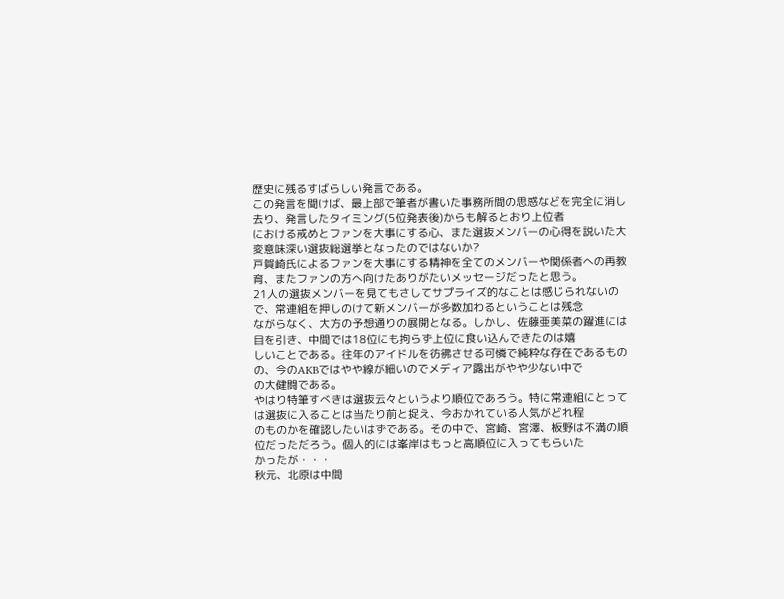歴史に残るすばらしい発言である。
この発言を聞けば、最上部で筆者が書いた事務所間の思惑などを完全に消し去り、発言したタイミング(5位発表後)からも解るとおり上位者
における戒めとファンを大事にする心、また選抜メンバーの心得を説いた大変意味深い選抜総選挙となったのではないか?
戸賀崎氏によるファンを大事にする精神を全てのメンバーや関係者への再教育、またファンの方へ向けたありがたいメッセージだったと思う。
21人の選抜メンバーを見てもさしてサプライズ的なことは感じられないので、常連組を押しのけて新メンバーが多数加わるということは残念
ながらなく、大方の予想通りの展開となる。しかし、佐藤亜美菜の躍進には目を引き、中間では18位にも拘らず上位に食い込んできたのは嬉
しいことである。往年のアイドルを彷彿させる可憐で純粋な存在であるものの、今のAKBではやや線が細いのでメディア露出がやや少ない中で
の大健闘である。
やはり特筆すべきは選抜云々というより順位であろう。特に常連組にとっては選抜に入ることは当たり前と捉え、今おかれている人気がどれ程
のものかを確認したいはずである。その中で、宮崎、宮澤、板野は不満の順位だっただろう。個人的には峯岸はもっと高順位に入ってもらいた
かったが・・・
秋元、北原は中間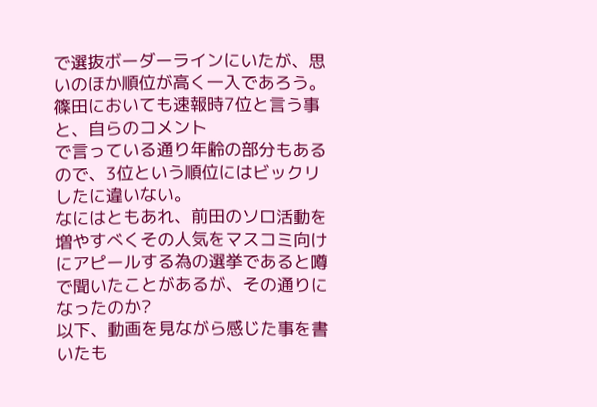で選抜ボーダーラインにいたが、思いのほか順位が高く一入であろう。篠田においても速報時7位と言う事と、自らのコメント
で言っている通り年齢の部分もあるので、3位という順位にはビックリしたに違いない。
なにはともあれ、前田のソロ活動を増やすべくその人気をマスコミ向けにアピールする為の選挙であると噂で聞いたことがあるが、その通りに
なったのか?
以下、動画を見ながら感じた事を書いたも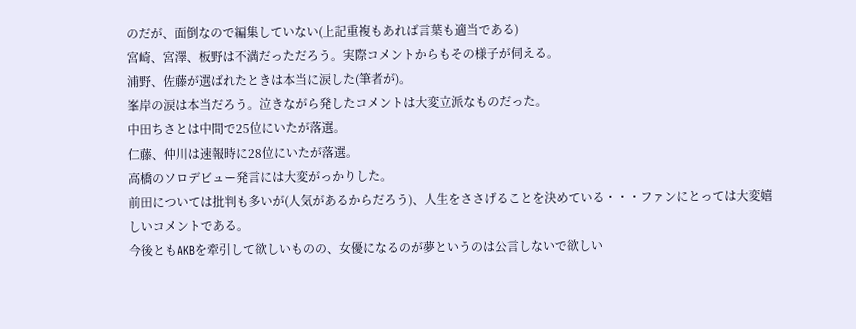のだが、面倒なので編集していない(上記重複もあれば言葉も適当である)
宮崎、宮澤、板野は不満だっただろう。実際コメントからもその様子が伺える。
浦野、佐藤が選ばれたときは本当に涙した(筆者が)。
峯岸の涙は本当だろう。泣きながら発したコメントは大変立派なものだった。
中田ちさとは中間で25位にいたが落選。
仁藤、仲川は速報時に28位にいたが落選。
高橋のソロデビュー発言には大変がっかりした。
前田については批判も多いが(人気があるからだろう)、人生をささげることを決めている・・・ファンにとっては大変嬉しいコメントである。
今後ともAKBを牽引して欲しいものの、女優になるのが夢というのは公言しないで欲しい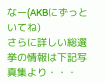なー(AKBにずっといてね)
さらに詳しい総選挙の情報は下記写真集より・・・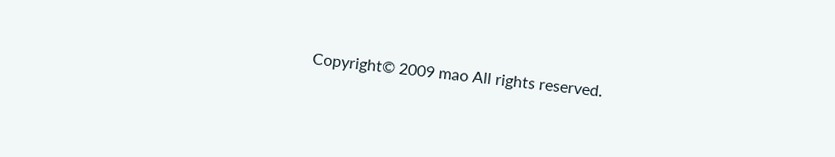Copyright© 2009 mao All rights reserved.